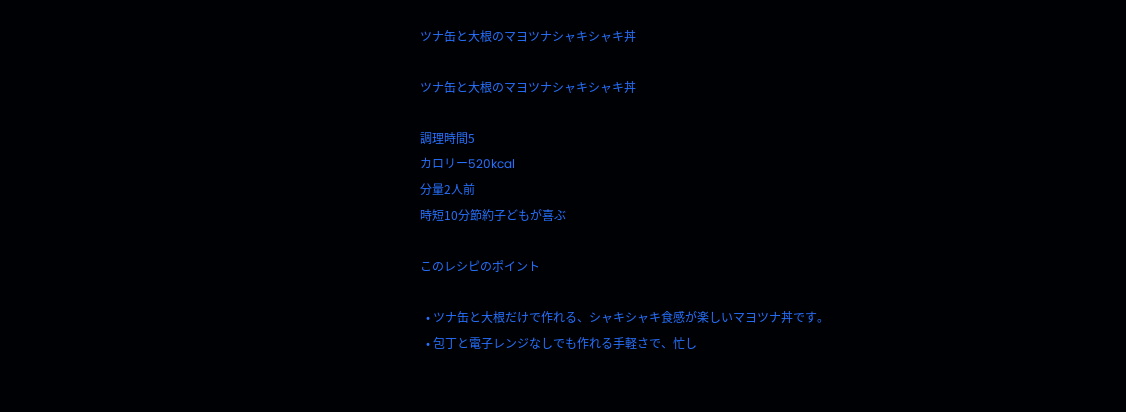ツナ缶と大根のマヨツナシャキシャキ丼

ツナ缶と大根のマヨツナシャキシャキ丼

調理時間5
カロリー520kcal
分量2人前
時短10分節約子どもが喜ぶ

このレシピのポイント

  • ツナ缶と大根だけで作れる、シャキシャキ食感が楽しいマヨツナ丼です。
  • 包丁と電子レンジなしでも作れる手軽さで、忙し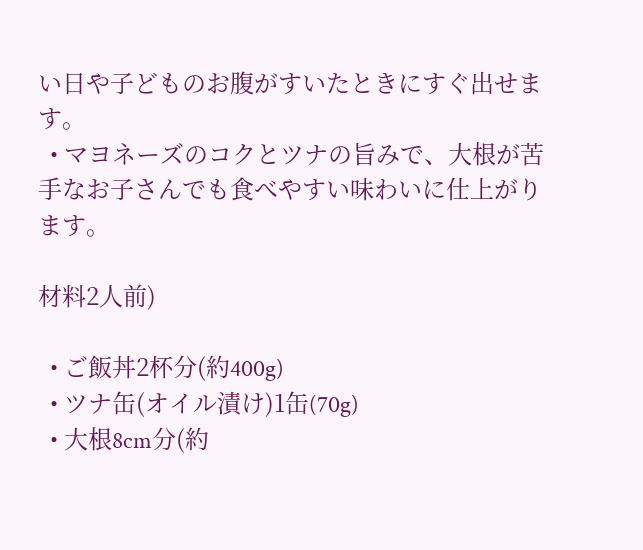い日や子どものお腹がすいたときにすぐ出せます。
  • マヨネーズのコクとツナの旨みで、大根が苦手なお子さんでも食べやすい味わいに仕上がります。

材料2人前)

  • ご飯丼2杯分(約400g)
  • ツナ缶(オイル漬け)1缶(70g)
  • 大根8cm分(約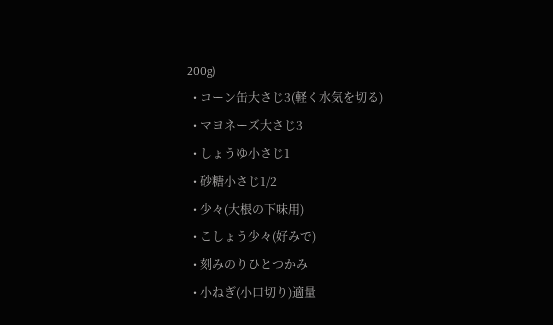200g)
  • コーン缶大さじ3(軽く水気を切る)
  • マヨネーズ大さじ3
  • しょうゆ小さじ1
  • 砂糖小さじ1/2
  • 少々(大根の下味用)
  • こしょう少々(好みで)
  • 刻みのりひとつかみ
  • 小ねぎ(小口切り)適量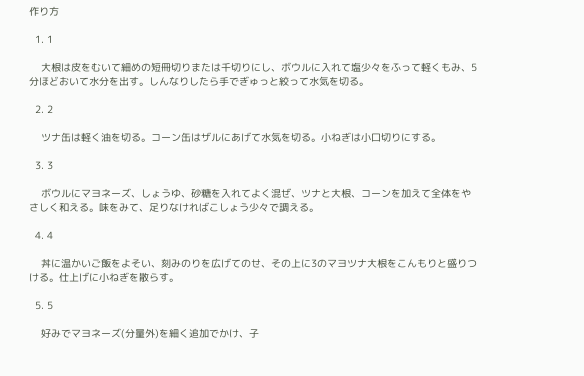作り方

  1. 1

    大根は皮をむいて細めの短冊切りまたは千切りにし、ボウルに入れて塩少々をふって軽くもみ、5分ほどおいて水分を出す。しんなりしたら手でぎゅっと絞って水気を切る。

  2. 2

    ツナ缶は軽く油を切る。コーン缶はザルにあげて水気を切る。小ねぎは小口切りにする。

  3. 3

    ボウルにマヨネーズ、しょうゆ、砂糖を入れてよく混ぜ、ツナと大根、コーンを加えて全体をやさしく和える。味をみて、足りなければこしょう少々で調える。

  4. 4

    丼に温かいご飯をよそい、刻みのりを広げてのせ、その上に3のマヨツナ大根をこんもりと盛りつける。仕上げに小ねぎを散らす。

  5. 5

    好みでマヨネーズ(分量外)を細く追加でかけ、子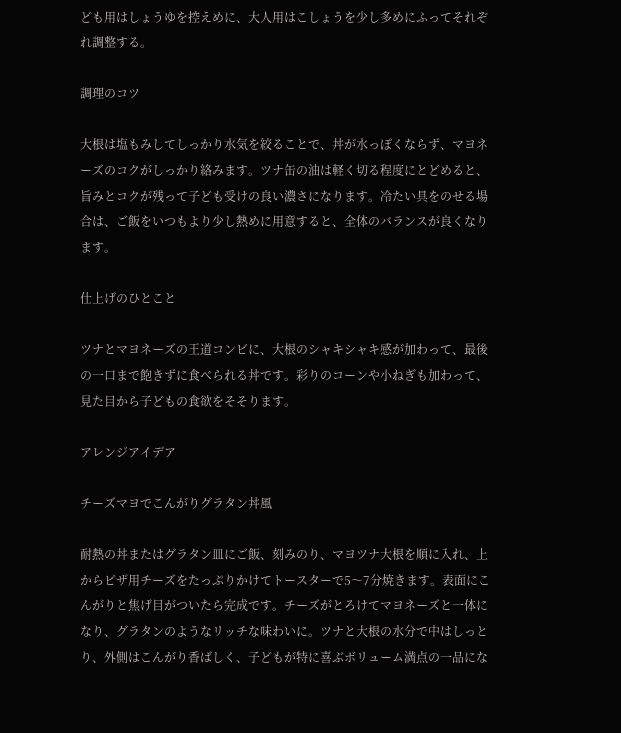ども用はしょうゆを控えめに、大人用はこしょうを少し多めにふってそれぞれ調整する。

調理のコツ

大根は塩もみしてしっかり水気を絞ることで、丼が水っぽくならず、マヨネーズのコクがしっかり絡みます。ツナ缶の油は軽く切る程度にとどめると、旨みとコクが残って子ども受けの良い濃さになります。冷たい具をのせる場合は、ご飯をいつもより少し熱めに用意すると、全体のバランスが良くなります。

仕上げのひとこと

ツナとマヨネーズの王道コンビに、大根のシャキシャキ感が加わって、最後の一口まで飽きずに食べられる丼です。彩りのコーンや小ねぎも加わって、見た目から子どもの食欲をそそります。

アレンジアイデア

チーズマヨでこんがりグラタン丼風

耐熱の丼またはグラタン皿にご飯、刻みのり、マヨツナ大根を順に入れ、上からピザ用チーズをたっぷりかけてトースターで5〜7分焼きます。表面にこんがりと焦げ目がついたら完成です。チーズがとろけてマヨネーズと一体になり、グラタンのようなリッチな味わいに。ツナと大根の水分で中はしっとり、外側はこんがり香ばしく、子どもが特に喜ぶボリューム満点の一品にな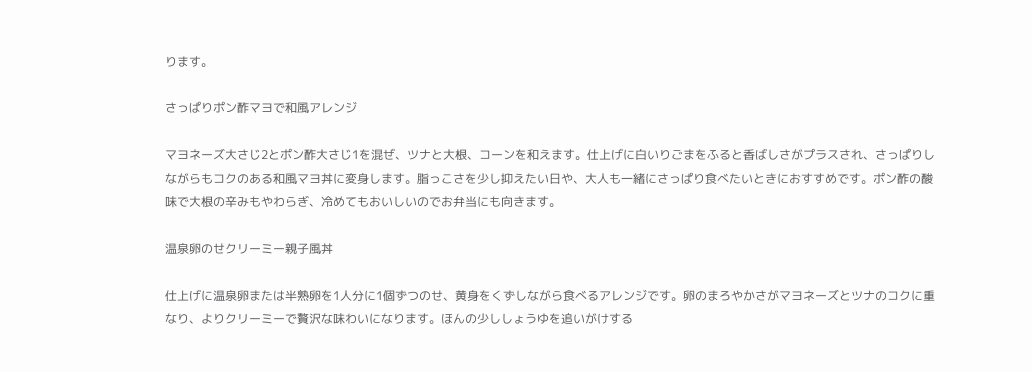ります。

さっぱりポン酢マヨで和風アレンジ

マヨネーズ大さじ2とポン酢大さじ1を混ぜ、ツナと大根、コーンを和えます。仕上げに白いりごまをふると香ばしさがプラスされ、さっぱりしながらもコクのある和風マヨ丼に変身します。脂っこさを少し抑えたい日や、大人も一緒にさっぱり食べたいときにおすすめです。ポン酢の酸味で大根の辛みもやわらぎ、冷めてもおいしいのでお弁当にも向きます。

温泉卵のせクリーミー親子風丼

仕上げに温泉卵または半熟卵を1人分に1個ずつのせ、黄身をくずしながら食べるアレンジです。卵のまろやかさがマヨネーズとツナのコクに重なり、よりクリーミーで贅沢な味わいになります。ほんの少ししょうゆを追いがけする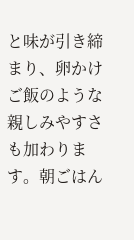と味が引き締まり、卵かけご飯のような親しみやすさも加わります。朝ごはん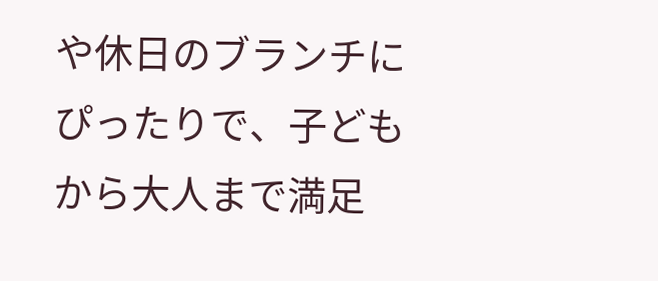や休日のブランチにぴったりで、子どもから大人まで満足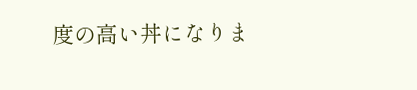度の高い丼になりま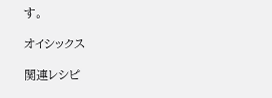す。

オイシックス

関連レシピ